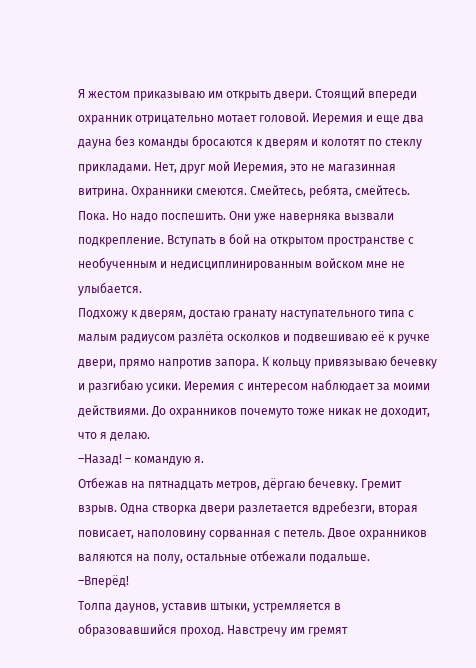Я жестом приказываю им открыть двери. Стоящий впереди охранник отрицательно мотает головой. Иеремия и еще два дауна без команды бросаются к дверям и колотят по стеклу прикладами. Нет, друг мой Иеремия, это не магазинная витрина. Охранники смеются. Смейтесь, ребята, смейтесь. Пока. Но надо поспешить. Они уже наверняка вызвали подкрепление. Вступать в бой на открытом пространстве с необученным и недисциплинированным войском мне не улыбается.
Подхожу к дверям, достаю гранату наступательного типа с малым радиусом разлёта осколков и подвешиваю её к ручке двери, прямо напротив запора. К кольцу привязываю бечевку и разгибаю усики. Иеремия с интересом наблюдает за моими действиями. До охранников почемуто тоже никак не доходит, что я делаю.
–Назад! – командую я.
Отбежав на пятнадцать метров, дёргаю бечевку. Гремит взрыв. Одна створка двери разлетается вдребезги, вторая повисает, наполовину сорванная с петель. Двое охранников валяются на полу, остальные отбежали подальше.
–Вперёд!
Толпа даунов, уставив штыки, устремляется в образовавшийся проход. Навстречу им гремят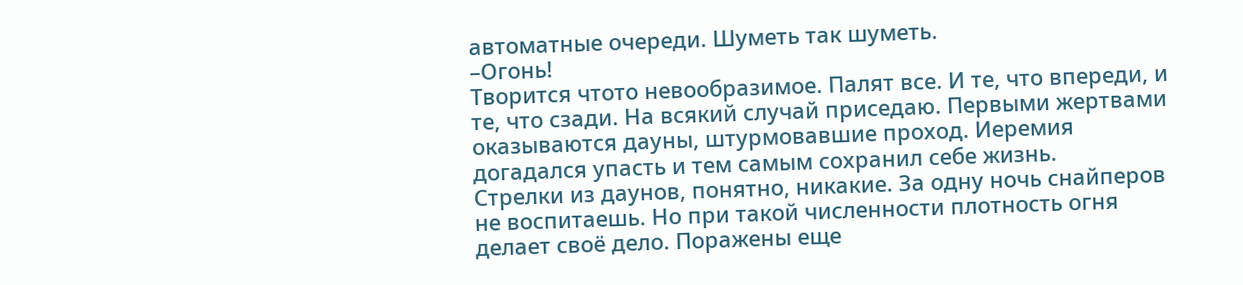автоматные очереди. Шуметь так шуметь.
–Огонь!
Творится чтото невообразимое. Палят все. И те, что впереди, и те, что сзади. На всякий случай приседаю. Первыми жертвами оказываются дауны, штурмовавшие проход. Иеремия догадался упасть и тем самым сохранил себе жизнь.
Стрелки из даунов, понятно, никакие. За одну ночь снайперов не воспитаешь. Но при такой численности плотность огня делает своё дело. Поражены еще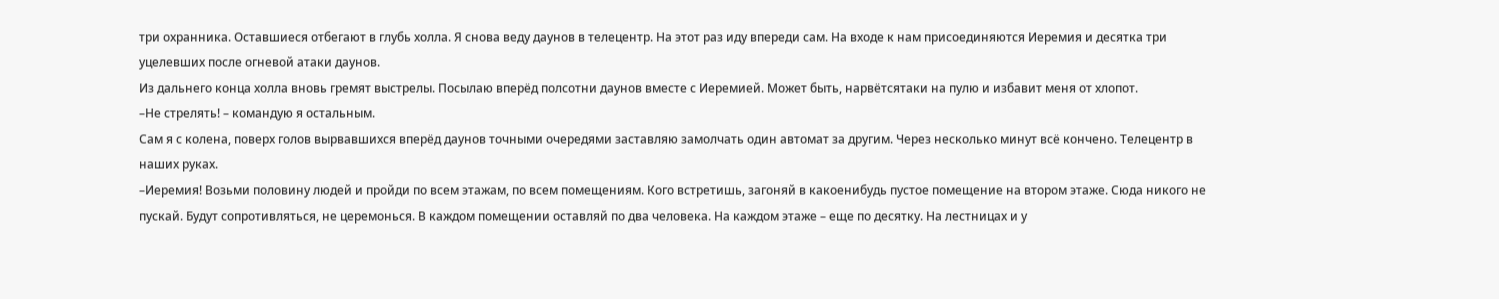три охранника. Оставшиеся отбегают в глубь холла. Я снова веду даунов в телецентр. На этот раз иду впереди сам. На входе к нам присоединяются Иеремия и десятка три уцелевших после огневой атаки даунов.
Из дальнего конца холла вновь гремят выстрелы. Посылаю вперёд полсотни даунов вместе с Иеремией. Может быть, нарвётсятаки на пулю и избавит меня от хлопот.
–Не стрелять! – командую я остальным.
Сам я с колена, поверх голов вырвавшихся вперёд даунов точными очередями заставляю замолчать один автомат за другим. Через несколько минут всё кончено. Телецентр в наших руках.
–Иеремия! Возьми половину людей и пройди по всем этажам, по всем помещениям. Кого встретишь, загоняй в какоенибудь пустое помещение на втором этаже. Сюда никого не пускай. Будут сопротивляться, не церемонься. В каждом помещении оставляй по два человека. На каждом этаже – еще по десятку. На лестницах и у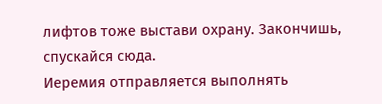лифтов тоже выстави охрану. Закончишь, спускайся сюда.
Иеремия отправляется выполнять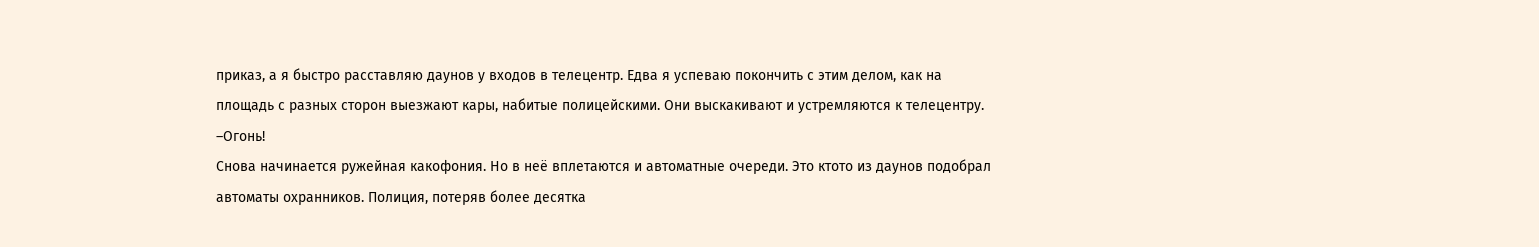приказ, а я быстро расставляю даунов у входов в телецентр. Едва я успеваю покончить с этим делом, как на площадь с разных сторон выезжают кары, набитые полицейскими. Они выскакивают и устремляются к телецентру.
–Огонь!
Снова начинается ружейная какофония. Но в неё вплетаются и автоматные очереди. Это ктото из даунов подобрал автоматы охранников. Полиция, потеряв более десятка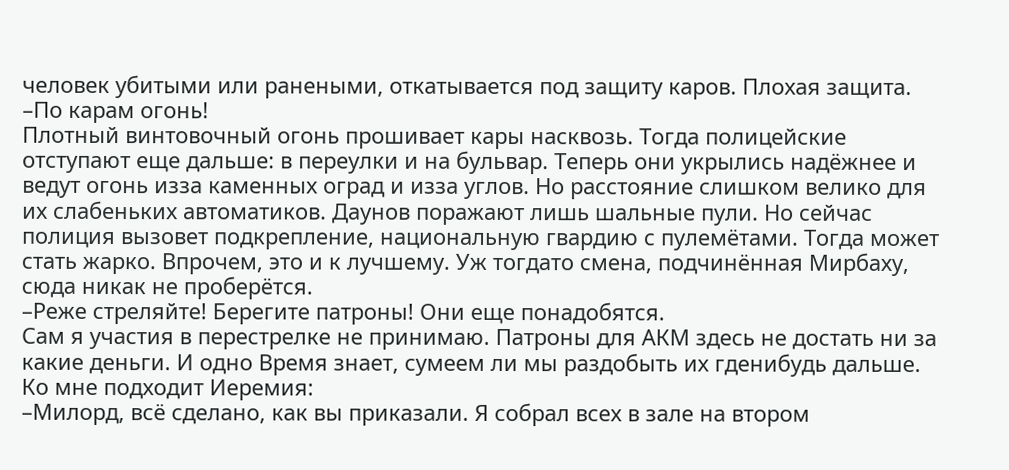человек убитыми или ранеными, откатывается под защиту каров. Плохая защита.
–По карам огонь!
Плотный винтовочный огонь прошивает кары насквозь. Тогда полицейские отступают еще дальше: в переулки и на бульвар. Теперь они укрылись надёжнее и ведут огонь изза каменных оград и изза углов. Но расстояние слишком велико для их слабеньких автоматиков. Даунов поражают лишь шальные пули. Но сейчас полиция вызовет подкрепление, национальную гвардию с пулемётами. Тогда может стать жарко. Впрочем, это и к лучшему. Уж тогдато смена, подчинённая Мирбаху, сюда никак не проберётся.
–Реже стреляйте! Берегите патроны! Они еще понадобятся.
Сам я участия в перестрелке не принимаю. Патроны для АКМ здесь не достать ни за какие деньги. И одно Время знает, сумеем ли мы раздобыть их гденибудь дальше.
Ко мне подходит Иеремия:
–Милорд, всё сделано, как вы приказали. Я собрал всех в зале на втором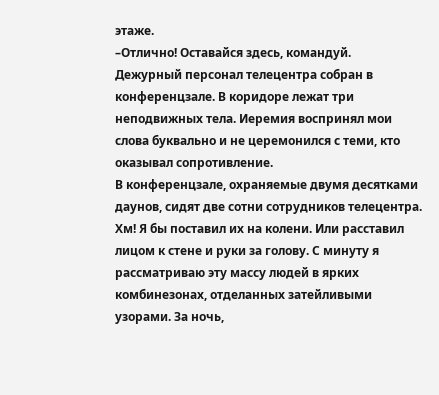этаже.
–Отлично! Оставайся здесь, командуй.
Дежурный персонал телецентра собран в конференцзале. В коридоре лежат три неподвижных тела. Иеремия воспринял мои слова буквально и не церемонился с теми, кто оказывал сопротивление.
В конференцзале, охраняемые двумя десятками даунов, сидят две сотни сотрудников телецентра. Хм! Я бы поставил их на колени. Или расставил лицом к стене и руки за голову. С минуту я рассматриваю эту массу людей в ярких комбинезонах, отделанных затейливыми узорами. За ночь,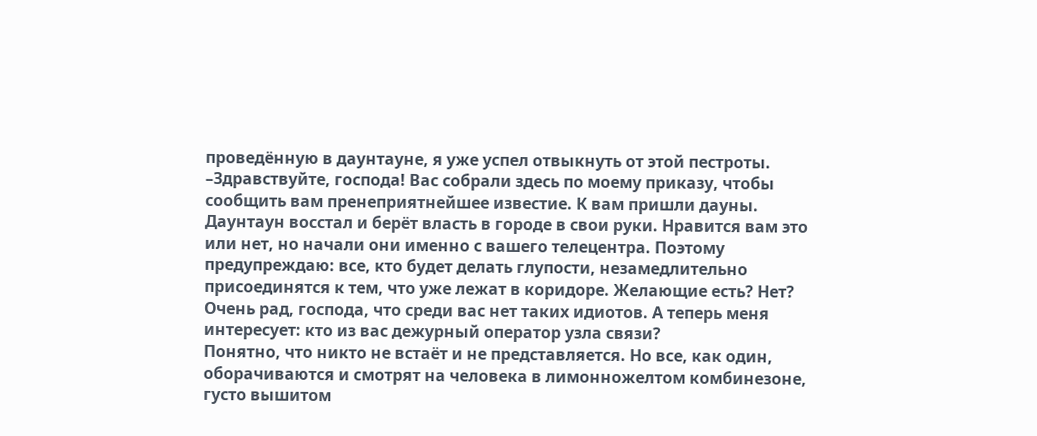проведённую в даунтауне, я уже успел отвыкнуть от этой пестроты.
–Здравствуйте, господа! Вас собрали здесь по моему приказу, чтобы сообщить вам пренеприятнейшее известие. К вам пришли дауны. Даунтаун восстал и берёт власть в городе в свои руки. Нравится вам это или нет, но начали они именно с вашего телецентра. Поэтому предупреждаю: все, кто будет делать глупости, незамедлительно присоединятся к тем, что уже лежат в коридоре. Желающие есть? Нет? Очень рад, господа, что среди вас нет таких идиотов. А теперь меня интересует: кто из вас дежурный оператор узла связи?
Понятно, что никто не встаёт и не представляется. Но все, как один, оборачиваются и смотрят на человека в лимонножелтом комбинезоне, густо вышитом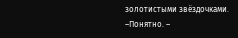золотистыми звёздочками.
–Понятно. –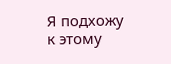Я подхожу к этому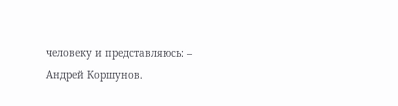человеку и представляюсь: – Андрей Коршунов.